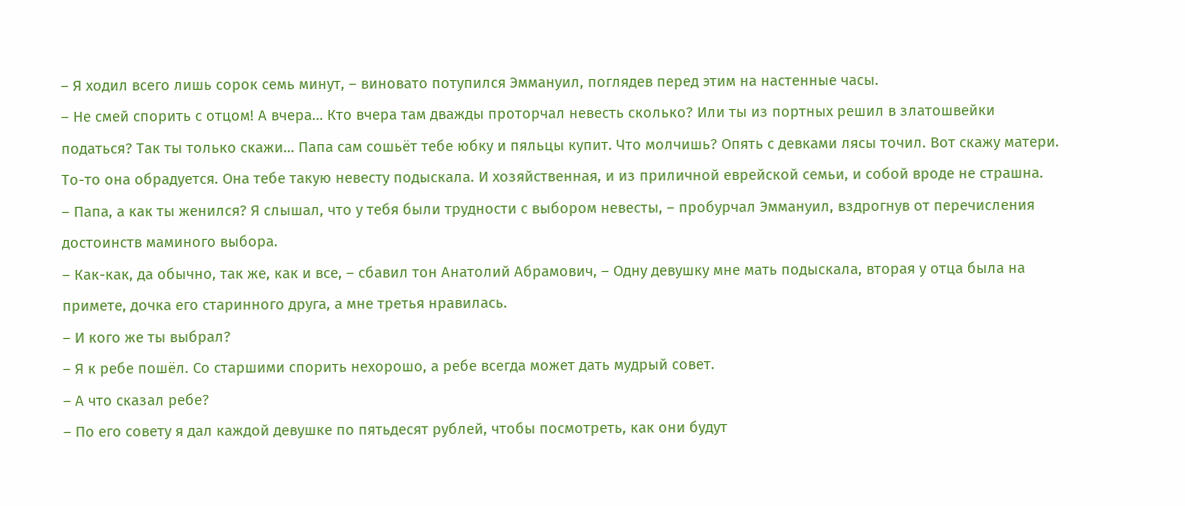– Я ходил всего лишь сорок семь минут, – виновато потупился Эммануил, поглядев перед этим на настенные часы.
– Не смей спорить с отцом! А вчера… Кто вчера там дважды проторчал невесть сколько? Или ты из портных решил в златошвейки податься? Так ты только скажи… Папа сам сошьёт тебе юбку и пяльцы купит. Что молчишь? Опять с девками лясы точил. Вот скажу матери. То-то она обрадуется. Она тебе такую невесту подыскала. И хозяйственная, и из приличной еврейской семьи, и собой вроде не страшна.
– Папа, а как ты женился? Я слышал, что у тебя были трудности с выбором невесты, – пробурчал Эммануил, вздрогнув от перечисления достоинств маминого выбора.
– Как-как, да обычно, так же, как и все, – сбавил тон Анатолий Абрамович, – Одну девушку мне мать подыскала, вторая у отца была на примете, дочка его старинного друга, а мне третья нравилась.
– И кого же ты выбрал?
– Я к ребе пошёл. Со старшими спорить нехорошо, а ребе всегда может дать мудрый совет.
– А что сказал ребе?
– По его совету я дал каждой девушке по пятьдесят рублей, чтобы посмотреть, как они будут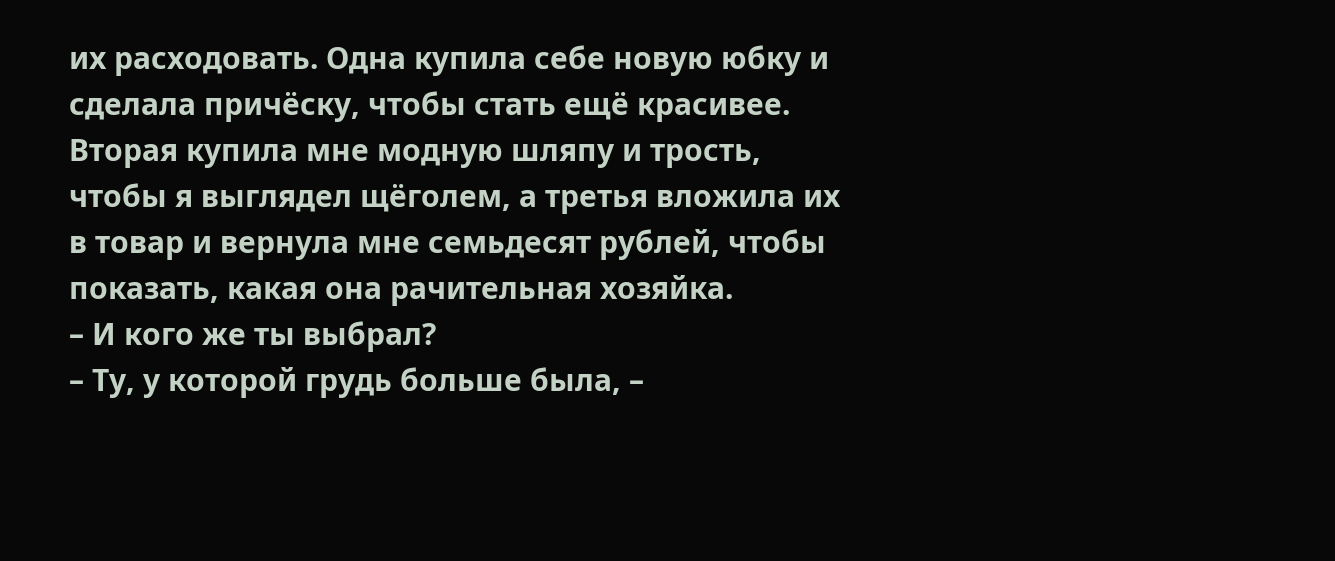их расходовать. Одна купила себе новую юбку и сделала причёску, чтобы стать ещё красивее. Вторая купила мне модную шляпу и трость, чтобы я выглядел щёголем, а третья вложила их в товар и вернула мне семьдесят рублей, чтобы показать, какая она рачительная хозяйка.
– И кого же ты выбрал?
– Ту, у которой грудь больше была, –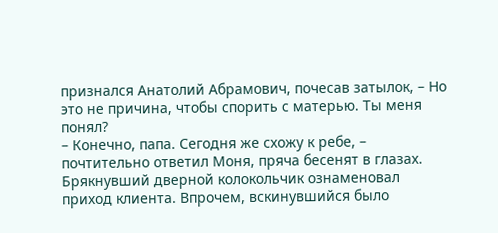признался Анатолий Абрамович, почесав затылок, – Но это не причина, чтобы спорить с матерью. Ты меня понял?
– Конечно, папа. Сегодня же схожу к ребе, – почтительно ответил Моня, пряча бесенят в глазах.
Брякнувший дверной колокольчик ознаменовал приход клиента. Впрочем, вскинувшийся было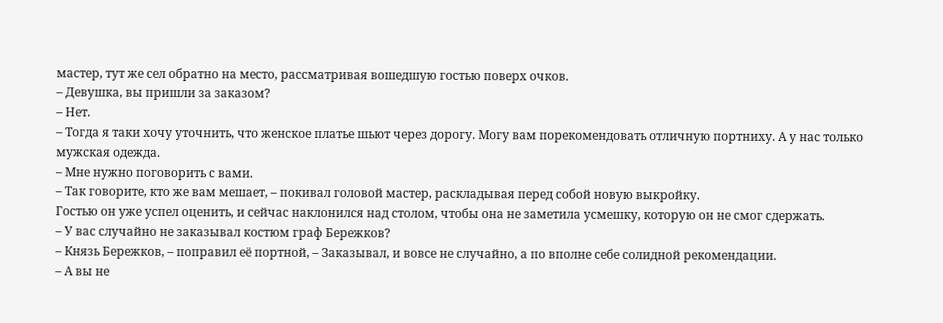мастер, тут же сел обратно на место, рассматривая вошедшую гостью поверх очков.
– Девушка, вы пришли за заказом?
– Нет.
– Тогда я таки хочу уточнить, что женское платье шьют через дорогу. Могу вам порекомендовать отличную портниху. А у нас только мужская одежда.
– Мне нужно поговорить с вами.
– Так говорите, кто же вам мешает, – покивал головой мастер, раскладывая перед собой новую выкройку.
Гостью он уже успел оценить, и сейчас наклонился над столом, чтобы она не заметила усмешку, которую он не смог сдержать.
– У вас случайно не заказывал костюм граф Бережков?
– Князь Бережков, – поправил её портной, – Заказывал, и вовсе не случайно, а по вполне себе солидной рекомендации.
– А вы не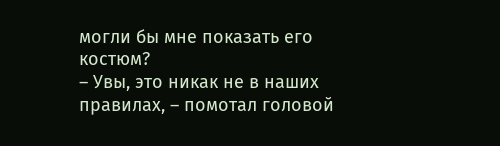могли бы мне показать его костюм?
– Увы, это никак не в наших правилах, – помотал головой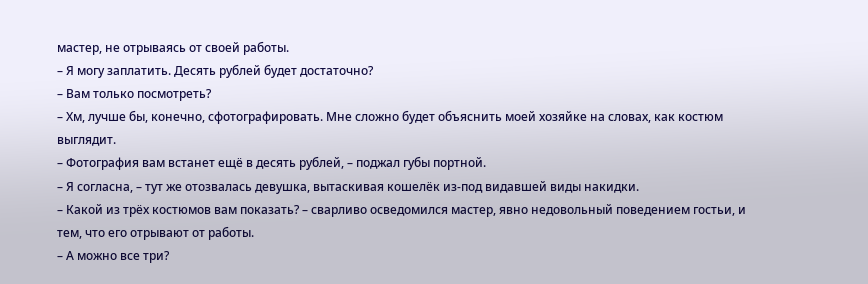мастер, не отрываясь от своей работы.
– Я могу заплатить. Десять рублей будет достаточно?
– Вам только посмотреть?
– Хм, лучше бы, конечно, сфотографировать. Мне сложно будет объяснить моей хозяйке на словах, как костюм выглядит.
– Фотография вам встанет ещё в десять рублей, – поджал губы портной.
– Я согласна, – тут же отозвалась девушка, вытаскивая кошелёк из-под видавшей виды накидки.
– Какой из трёх костюмов вам показать? – сварливо осведомился мастер, явно недовольный поведением гостьи, и тем, что его отрывают от работы.
– А можно все три?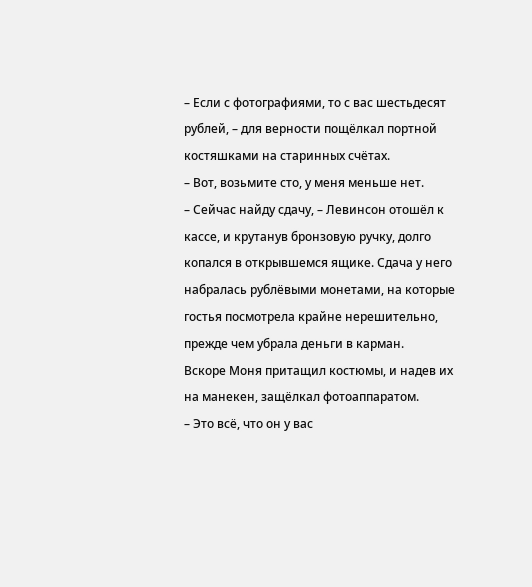– Если с фотографиями, то с вас шестьдесят рублей, – для верности пощёлкал портной костяшками на старинных счётах.
– Вот, возьмите сто, у меня меньше нет.
– Сейчас найду сдачу, – Левинсон отошёл к кассе, и крутанув бронзовую ручку, долго копался в открывшемся ящике. Сдача у него набралась рублёвыми монетами, на которые гостья посмотрела крайне нерешительно, прежде чем убрала деньги в карман.
Вскоре Моня притащил костюмы, и надев их на манекен, защёлкал фотоаппаратом.
– Это всё, что он у вас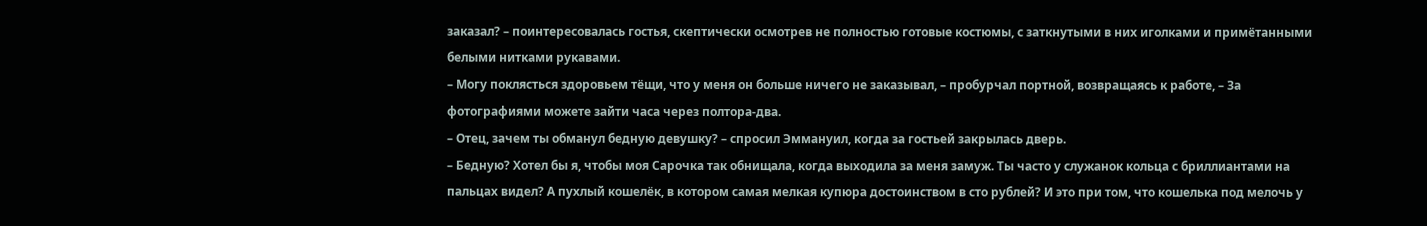заказал? – поинтересовалась гостья, скептически осмотрев не полностью готовые костюмы, с заткнутыми в них иголками и примётанными белыми нитками рукавами.
– Могу поклясться здоровьем тёщи, что у меня он больше ничего не заказывал, – пробурчал портной, возвращаясь к работе, – За фотографиями можете зайти часа через полтора-два.
– Отец, зачем ты обманул бедную девушку? – спросил Эммануил, когда за гостьей закрылась дверь.
– Бедную? Хотел бы я, чтобы моя Сарочка так обнищала, когда выходила за меня замуж. Ты часто у служанок кольца с бриллиантами на пальцах видел? А пухлый кошелёк, в котором самая мелкая купюра достоинством в сто рублей? И это при том, что кошелька под мелочь у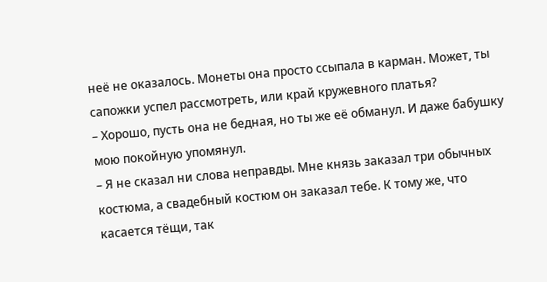неё не оказалось. Монеты она просто ссыпала в карман. Может, ты сапожки успел рассмотреть, или край кружевного платья?
– Хорошо, пусть она не бедная, но ты же её обманул. И даже бабушку мою покойную упомянул.
– Я не сказал ни слова неправды. Мне князь заказал три обычных костюма, а свадебный костюм он заказал тебе. К тому же, что касается тёщи, так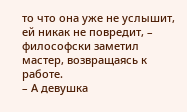то что она уже не услышит, ей никак не повредит, – философски заметил мастер, возвращаясь к работе.
– А девушка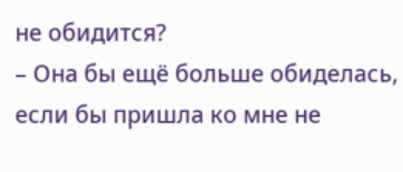не обидится?
– Она бы ещё больше обиделась, если бы пришла ко мне не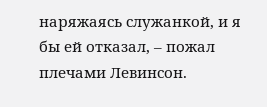наряжаясь служанкой, и я бы ей отказал, – пожал плечами Левинсон.